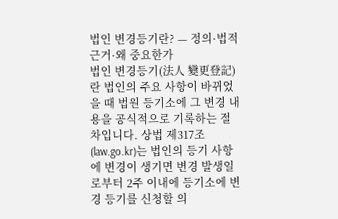법인 변경등기란? — 정의·법적 근거·왜 중요한가
법인 변경등기(法人 變更登記)란 법인의 주요 사항이 바뀌었을 때 법원 등기소에 그 변경 내용을 공식적으로 기록하는 절차입니다. 상법 제317조(law.go.kr)는 법인의 등기 사항에 변경이 생기면 변경 발생일로부터 2주 이내에 등기소에 변경 등기를 신청할 의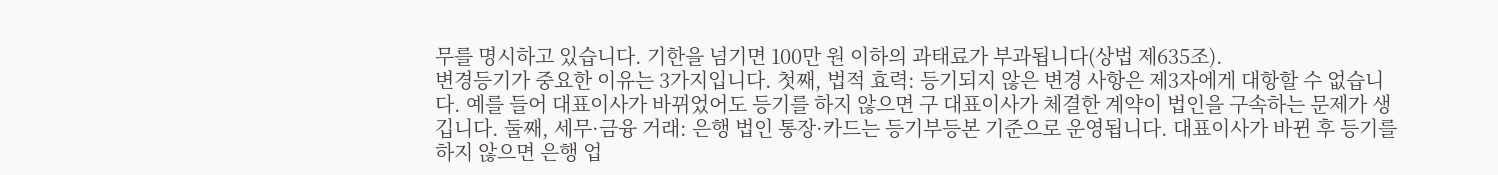무를 명시하고 있습니다. 기한을 넘기면 100만 원 이하의 과태료가 부과됩니다(상법 제635조).
변경등기가 중요한 이유는 3가지입니다. 첫째, 법적 효력: 등기되지 않은 변경 사항은 제3자에게 대항할 수 없습니다. 예를 들어 대표이사가 바뀌었어도 등기를 하지 않으면 구 대표이사가 체결한 계약이 법인을 구속하는 문제가 생깁니다. 둘째, 세무·금융 거래: 은행 법인 통장·카드는 등기부등본 기준으로 운영됩니다. 대표이사가 바뀐 후 등기를 하지 않으면 은행 업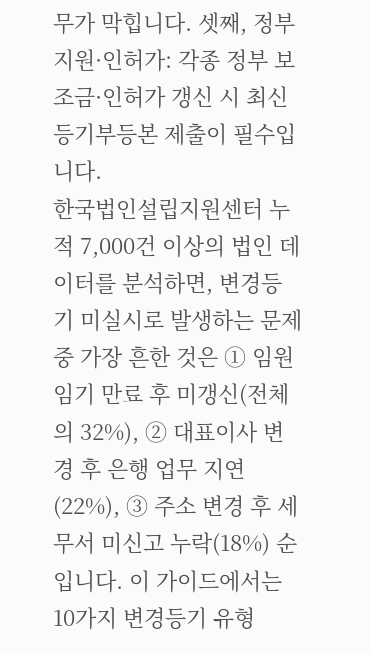무가 막힙니다. 셋째, 정부 지원·인허가: 각종 정부 보조금·인허가 갱신 시 최신 등기부등본 제출이 필수입니다.
한국법인설립지원센터 누적 7,000건 이상의 법인 데이터를 분석하면, 변경등기 미실시로 발생하는 문제 중 가장 흔한 것은 ① 임원 임기 만료 후 미갱신(전체의 32%), ② 대표이사 변경 후 은행 업무 지연(22%), ③ 주소 변경 후 세무서 미신고 누락(18%) 순입니다. 이 가이드에서는 10가지 변경등기 유형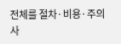전체를 절차·비용·주의사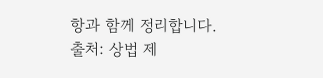항과 함께 정리합니다.
출처: 상법 제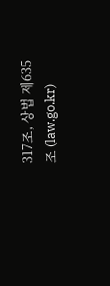317조, 상법 제635조 (law.go.kr)